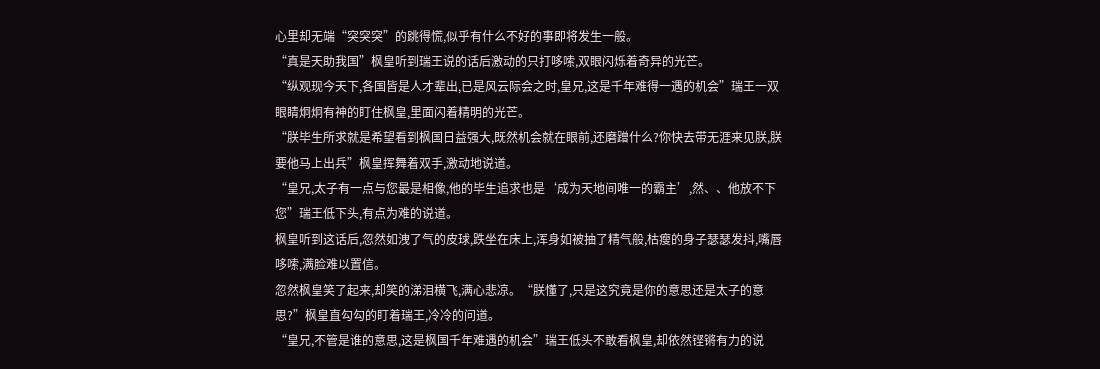心里却无端“突突突”的跳得慌,似乎有什么不好的事即将发生一般。
“真是天助我国”枫皇听到瑞王说的话后激动的只打哆嗦,双眼闪烁着奇异的光芒。
“纵观现今天下,各国皆是人才辈出,已是风云际会之时,皇兄,这是千年难得一遇的机会”瑞王一双眼睛炯炯有神的盯住枫皇,里面闪着精明的光芒。
“朕毕生所求就是希望看到枫国日益强大,既然机会就在眼前,还磨蹭什么?你快去带无涯来见朕,朕要他马上出兵”枫皇挥舞着双手,激动地说道。
“皇兄,太子有一点与您最是相像,他的毕生追求也是‘成为天地间唯一的霸主’,然、、他放不下您”瑞王低下头,有点为难的说道。
枫皇听到这话后,忽然如洩了气的皮球,跌坐在床上,浑身如被抽了精气般,枯瘦的身子瑟瑟发抖,嘴唇哆嗦,满脸难以置信。
忽然枫皇笑了起来,却笑的涕泪横飞,满心悲凉。“朕懂了,只是这究竟是你的意思还是太子的意思?”枫皇直勾勾的盯着瑞王,冷冷的问道。
“皇兄,不管是谁的意思,这是枫国千年难遇的机会”瑞王低头不敢看枫皇,却依然铿锵有力的说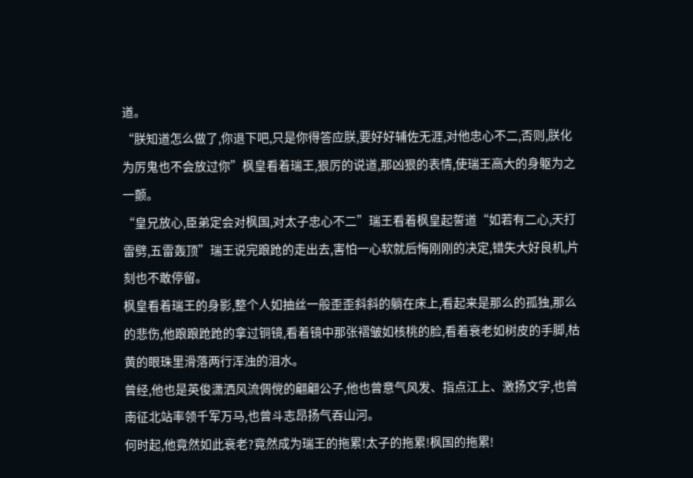道。
“朕知道怎么做了,你退下吧,只是你得答应朕,要好好辅佐无涯,对他忠心不二,否则,朕化为厉鬼也不会放过你”枫皇看着瑞王,狠厉的说道,那凶狠的表情,使瑞王高大的身躯为之一颤。
“皇兄放心,臣弟定会对枫国,对太子忠心不二”瑞王看着枫皇起誓道“如若有二心,天打雷劈,五雷轰顶”瑞王说完踉跄的走出去,害怕一心软就后悔刚刚的决定,错失大好良机,片刻也不敢停留。
枫皇看着瑞王的身影,整个人如抽丝一般歪歪斜斜的躺在床上,看起来是那么的孤独,那么的悲伤,他踉踉跄跄的拿过铜镜,看着镜中那张褶皱如核桃的脸,看着衰老如树皮的手脚,枯黄的眼珠里滑落两行浑浊的泪水。
曾经,他也是英俊潇洒风流倜傥的翩翩公子,他也曾意气风发、指点江上、激扬文字,也曾南征北站率领千军万马,也曾斗志昂扬气吞山河。
何时起,他竟然如此衰老?竟然成为瑞王的拖累!太子的拖累!枫国的拖累!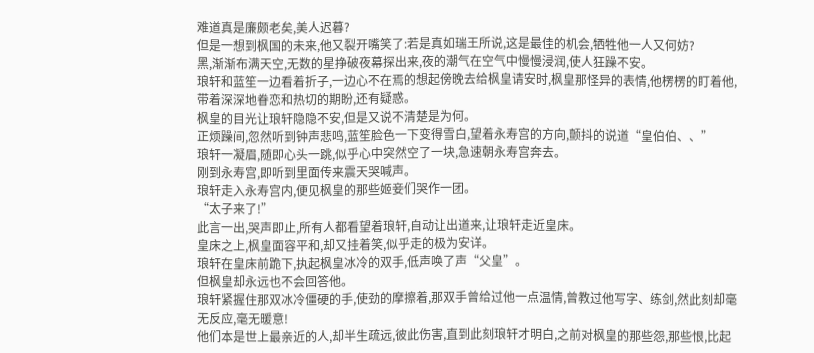难道真是廉颇老矣,美人迟暮?
但是一想到枫国的未来,他又裂开嘴笑了:若是真如瑞王所说,这是最佳的机会,牺牲他一人又何妨?
黑,渐渐布满天空,无数的星挣破夜幕探出来,夜的潮气在空气中慢慢浸润,使人狂躁不安。
琅轩和蓝笙一边看着折子,一边心不在焉的想起傍晚去给枫皇请安时,枫皇那怪异的表情,他楞楞的盯着他,带着深深地眷恋和热切的期盼,还有疑惑。
枫皇的目光让琅轩隐隐不安,但是又说不清楚是为何。
正烦躁间,忽然听到钟声悲鸣,蓝笙脸色一下变得雪白,望着永寿宫的方向,颤抖的说道“皇伯伯、、”
琅轩一凝眉,随即心头一跳,似乎心中突然空了一块,急速朝永寿宫奔去。
刚到永寿宫,即听到里面传来震天哭喊声。
琅轩走入永寿宫内,便见枫皇的那些姬妾们哭作一团。
“太子来了!”
此言一出,哭声即止,所有人都看望着琅轩,自动让出道来,让琅轩走近皇床。
皇床之上,枫皇面容平和,却又挂着笑,似乎走的极为安详。
琅轩在皇床前跪下,执起枫皇冰冷的双手,低声唤了声“父皇”。
但枫皇却永远也不会回答他。
琅轩紧握住那双冰冷僵硬的手,使劲的摩擦着,那双手曾给过他一点温情,曾教过他写字、练剑,然此刻却毫无反应,毫无暖意!
他们本是世上最亲近的人,却半生疏远,彼此伤害,直到此刻琅轩才明白,之前对枫皇的那些怨,那些恨,比起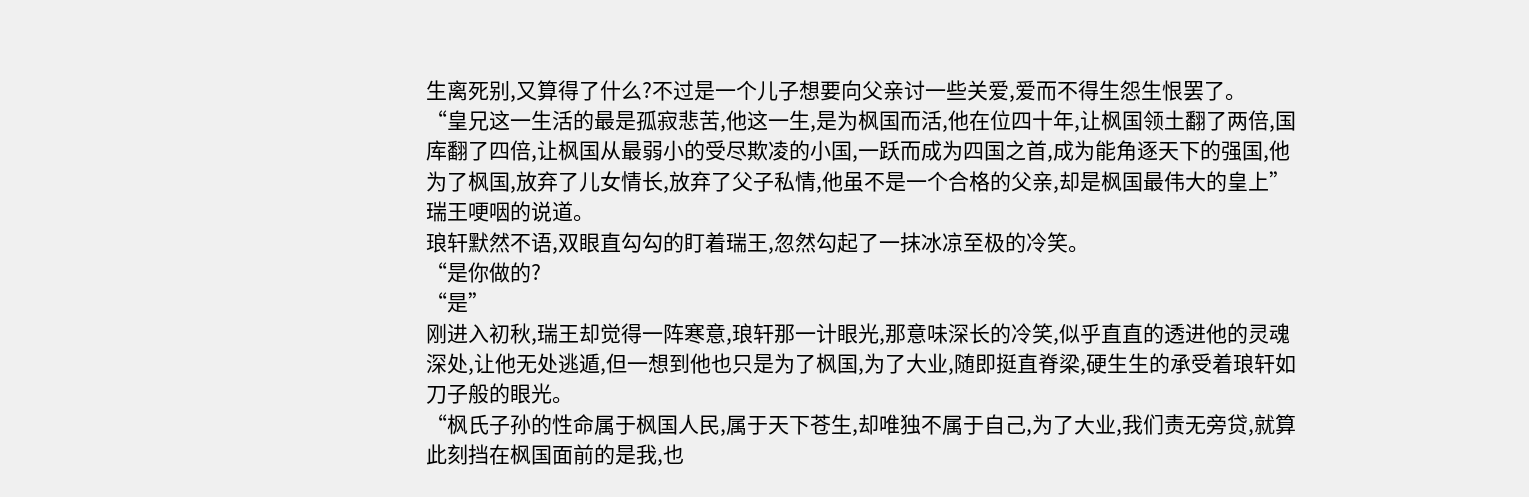生离死别,又算得了什么?不过是一个儿子想要向父亲讨一些关爱,爱而不得生怨生恨罢了。
“皇兄这一生活的最是孤寂悲苦,他这一生,是为枫国而活,他在位四十年,让枫国领土翻了两倍,国库翻了四倍,让枫国从最弱小的受尽欺凌的小国,一跃而成为四国之首,成为能角逐天下的强国,他为了枫国,放弃了儿女情长,放弃了父子私情,他虽不是一个合格的父亲,却是枫国最伟大的皇上”瑞王哽咽的说道。
琅轩默然不语,双眼直勾勾的盯着瑞王,忽然勾起了一抹冰凉至极的冷笑。
“是你做的?
“是”
刚进入初秋,瑞王却觉得一阵寒意,琅轩那一计眼光,那意味深长的冷笑,似乎直直的透进他的灵魂深处,让他无处逃遁,但一想到他也只是为了枫国,为了大业,随即挺直脊梁,硬生生的承受着琅轩如刀子般的眼光。
“枫氏子孙的性命属于枫国人民,属于天下苍生,却唯独不属于自己,为了大业,我们责无旁贷,就算此刻挡在枫国面前的是我,也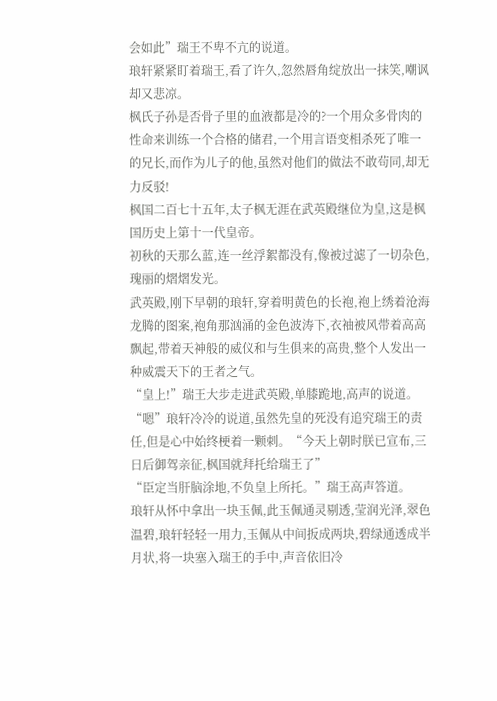会如此”瑞王不卑不亢的说道。
琅轩紧紧盯着瑞王,看了许久,忽然唇角绽放出一抹笑,嘲讽却又悲凉。
枫氏子孙是否骨子里的血液都是冷的?一个用众多骨肉的性命来训练一个合格的储君,一个用言语变相杀死了唯一的兄长,而作为儿子的他,虽然对他们的做法不敢茍同,却无力反驳!
枫国二百七十五年,太子枫无涯在武英殿继位为皇,这是枫国历史上第十一代皇帝。
初秋的天那么蓝,连一丝浮絮都没有,像被过滤了一切杂色,瑰丽的熠熠发光。
武英殿,刚下早朝的琅轩,穿着明黄色的长袍,袍上绣着沧海龙腾的图案,袍角那汹涌的金色波涛下,衣袖被风带着高高飘起,带着天神般的威仪和与生俱来的高贵,整个人发出一种威震天下的王者之气。
“皇上!”瑞王大步走进武英殿,单膝跪地,高声的说道。
“嗯”琅轩冷冷的说道,虽然先皇的死没有追究瑞王的责任,但是心中始终梗着一颗刺。“今天上朝时朕已宣布,三日后御驾亲征,枫国就拜托给瑞王了”
“臣定当肝脑涂地,不负皇上所托。”瑞王高声答道。
琅轩从怀中拿出一块玉佩,此玉佩通灵剔透,莹润光泽,翠色温碧,琅轩轻轻一用力,玉佩从中间扳成两块,碧绿通透成半月状,将一块塞入瑞王的手中,声音依旧冷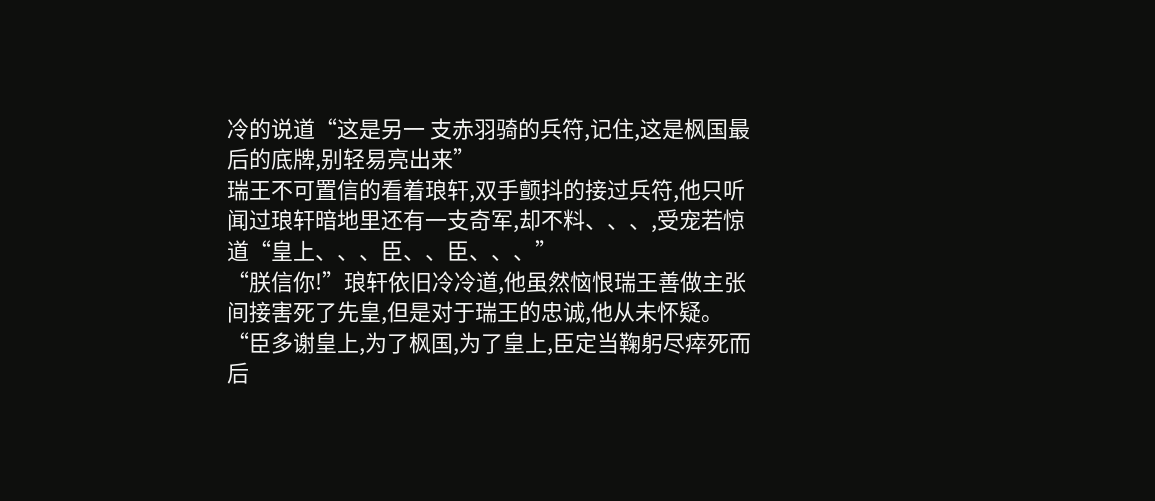冷的说道“这是另一 支赤羽骑的兵符,记住,这是枫国最后的底牌,别轻易亮出来”
瑞王不可置信的看着琅轩,双手颤抖的接过兵符,他只听闻过琅轩暗地里还有一支奇军,却不料、、、,受宠若惊道“皇上、、、臣、、臣、、、”
“朕信你!”琅轩依旧冷冷道,他虽然恼恨瑞王善做主张间接害死了先皇,但是对于瑞王的忠诚,他从未怀疑。
“臣多谢皇上,为了枫国,为了皇上,臣定当鞠躬尽瘁死而后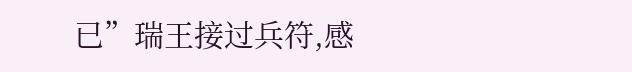已”瑞王接过兵符,感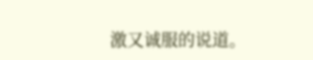激又诚服的说道。